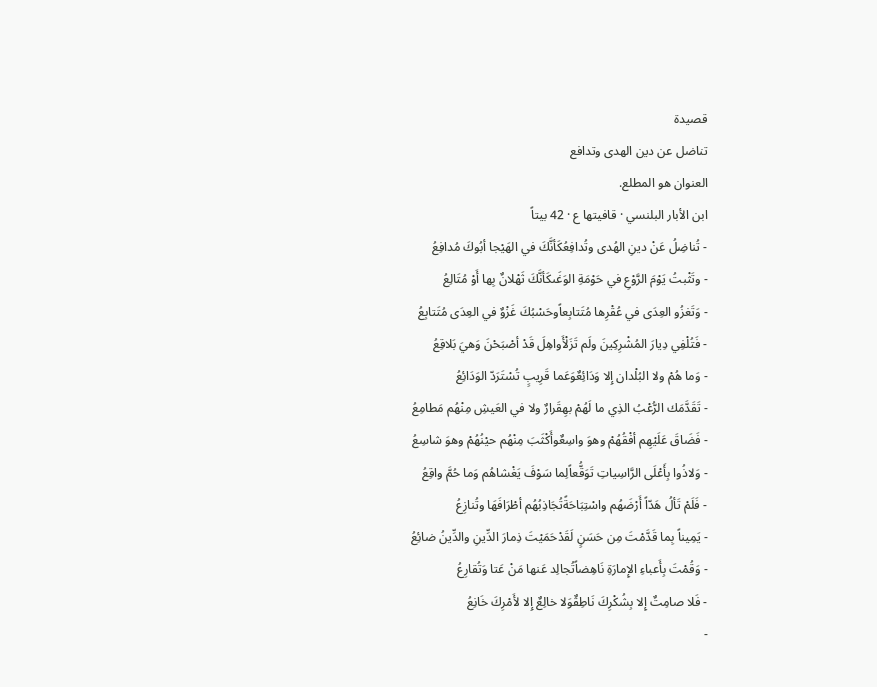قصيدة
تناضل عن دين الهدى وتدافع
العنوان هو المطلع.
ابن الأبار البلنسي · قافيتها ع · 42 بيتاً
- تُناضِلُ عَنْ دينِ الهُدى وتُدافِعُكَأنَّكَ في الهَيْجا أبُوكَ مُدافِعُ
- وتَثْبتُ يَوْمَ الرَّوْعِ في حَوْمَةِ الوَغَىكَأنَّكَ ثَهْلانٌ بِها أَوْ مُتَالِعُ
- وَتَغزُو العِدَى في عُقْرِها مُتَتابِعاًوحَسْبُكَ غَزْوٌ في العِدَى مُتَتابِعُ
- فَتُلْفِي دِيارَ المُشْرِكِينَ ولَم تَزَلْأَواهِلَ قَدْ أصْبَحْنَ وَهيَ بَلاقِعُ
- وَما هُمْ ولا البُلْدان إِلا وَدَائِعٌوَعَما قَرِيبٍ تُسْتَرَدّ الوَدَائِعُ
- تَقَدَّمَك الرُّعْبُ الذِي ما لَهُمْ بهِقَرارٌ ولا في العَيشِ مِنْهُم مَطامِعُ
- فَضَاقَ عَلَيْهِم أفْقُهُمْ وهوَ واسِعٌوأَكْثَبَ مِنْهُم حيْنُهُمْ وهوَ شاسِعُ
- وَلاذُوا بِأَعْلَى الرَّاسِياتِ تَوَقُّعاًلِما سَوْفَ يَغْشاهُم وَما حُمَّ واقِعُ
- فَلَمْ تَألُ هَدّاً أَرْضَهُم واسْتِبَاحَةًتُجَاذِبُهُم أطْرَافَهَا وتُنازِعُ
- يَمِيناً بِما قَدَّمْتَ مِن حَسَنٍ لَقَدْحَمَيْتَ ذِمارَ الدِّينِ والدِّينُ ضائِعُ
- وَقُمْتَ بِأَعباءِ الإِمارَةِ نَاهِضاًتُجالِد عَنها مَنْ عَتا وَتُقارِعُ
- فَلا صامِتٌ إِلا بِشُكْرِكَ نَاطِقٌوَلا خالِعٌ إِلا لأَمْرِكَ خَانِعُ
-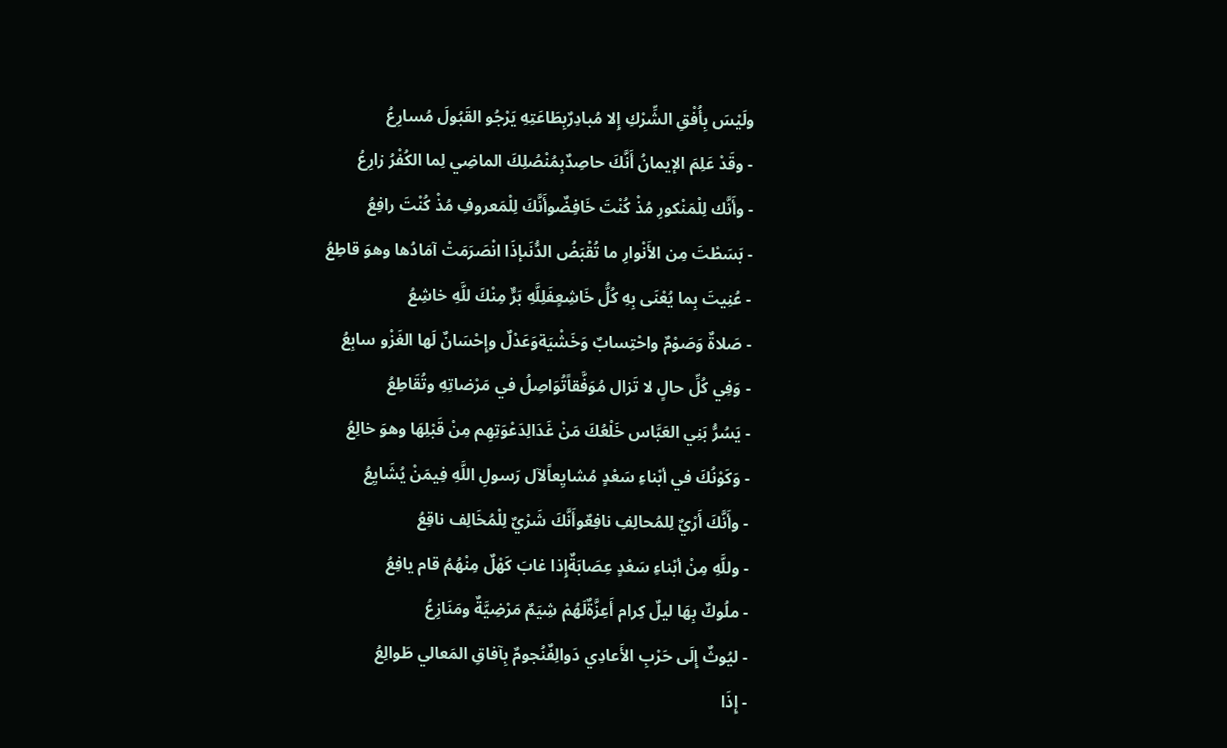ولَيْسَ بِأُفْقِ الشِّرْكِ إِلا مُبادِرٌبِطَاعَتِهِ يَرْجُو القَبُولَ مُسارِعُ
- وقَدْ عَلِمَ الإيمانُ أَنَّكَ حاصِدٌبِمُنْصُلِكَ الماضِي لِما الكُفْرُ زارِعُ
- وأَنَّك لِلْمَنْكورِ مُذْ كُنْتَ خَافِضٌوأَنَّكَ لِلْمَعروفِ مُذْ كُنْتَ رافِعُ
- بَسَطْتَ مِن الأَنْوارِ ما تُقْبَضُ الدُّنَىإذَا انْصَرَمَتْ آمَادُها وهوَ قاطِعُ
- عُنِيتَ بِما يُعْنَى بِهِ كُلُّ خَاشِعٍفَلِلَّهِ بَرٌّ مِنْكَ للَّهِ خاشِعُ
- صَلاةٌ وَصَوْمٌ واحْتِسابٌ وَخَشْيَةوَعَدْلٌ وإِحْسَانٌ لَها الغَزْو سابِعُ
- وَفِي كُلِّ حالٍ لا تَزال مُوَفَّقاًتُوَاصِلُ في مَرْضاتِهِ وتُقَاطِعُ
- يَسُرُّ بَنِي العَبَّاس خَلْعُكَ مَنْ غَدَالِدَعْوَتِهِم مِنْ قَبْلِهَا وهوَ خالِعُ
- وَكَوْنُكَ في أبْناءِ سَعْدٍ مُشايِعاًلآل رَسولِ اللَّهِ فِيمَنْ يُشَايِعُ
- وأَنَّكَ أَرْيٌ لِلمُحالِفِ نافِعٌوأَنَّكَ شَرْيٌ لِلْمُخَالِف ناقِعُ
- وللَّهِ مِنْ أبْناءِ سَعْدٍ عِصَابَةٌإِذا غابَ كَهْلٌ مِنْهُمُ قام يافِعُ
- ملُوكٌ بِهَا ليلٌ كِرام أَعِزَّةٌلَهُمْ شِيَمٌ مَرْضِيَّةٌ ومَنَازِعُ
- ليُوثٌ إِلَى حَرْبِ الأَعادِي دَوالِفٌنُجومٌ بِآفاقِ المَعالي طَوالِعُ
- إِذَا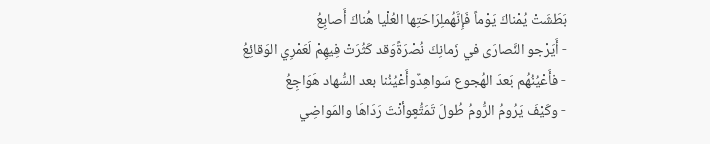بَطَشَتْ يُمْناكَ يَوْماً فَإِنَّهُملِرَاحَتِها العُلْيا هُناكَ أَصابِعُ
- أَيَرْجو النَّصارَى في زَمانِكَ نُصْرَةًوَقد كَثُرَتْ فِيهِمْ لَعَمْرِي الوَقائِعُ
- فأَعْيُنُهُم بَعدَ الهُجوع سَواهِدٌوأَعْيُنُنا بعد السُّهاد هَوَاجِعُ
- وكَيْفَ يَرُومُ الرُّومُ طُولَ تَمَتُّعٍوأنْتَ رَدَاهَا والمَواضِي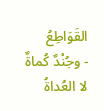القَوَاطِعُ
- وجُنْدٌ كُماةٌ لا العُداةُ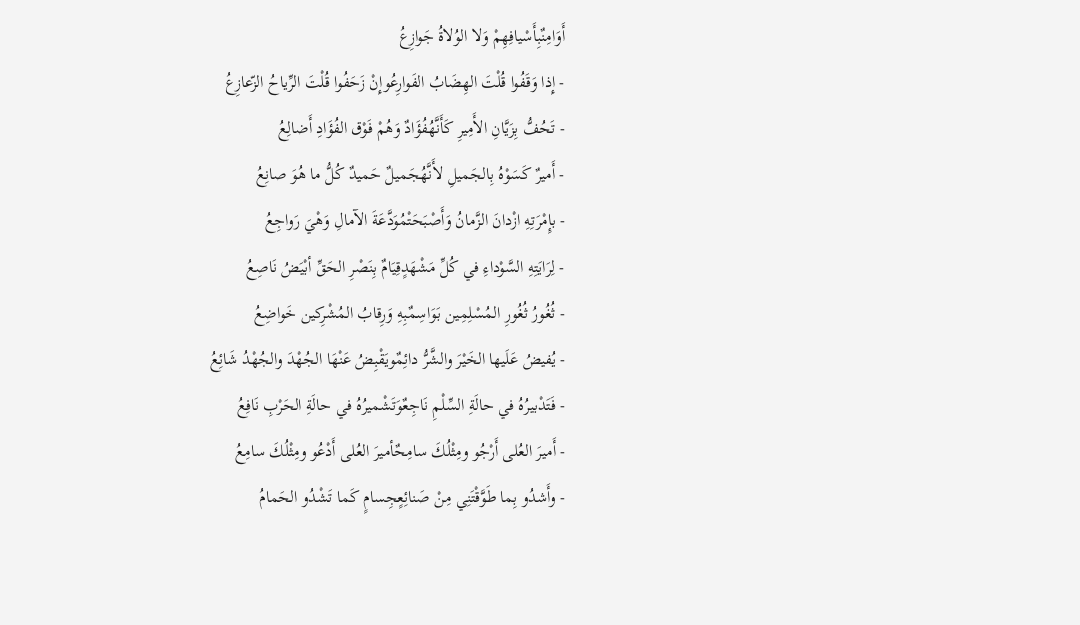أَوَامِنٌبِأَسْيافِهِمْ وَلا الوُلاةُ جَوازِعُ
- إِذا وَقَفُوا قُلْتَ الهِضَابُ الفَوارِعُوإِنْ زَحَفُوا قُلْتَ الرِّياحُ الزّعازِعُ
- تَحُفُّ بِزَيَّانِ الأَمِيرِ كَأَنَّهُفُؤَادٌ وَهُمْ فَوْق الفُؤَادِ أَضالِعُ
- أَميرٌ كَسَوْهُ بِالجَميلِ لأَنَّهُجَميلٌ حَميدٌ كُلُّ ما هُوَ صانِعُ
- بإِمْرَتِهِ ازْدانَ الزَّمانُ وَأَصْبَحَتْمُوَدَّعَةَ الآمالِ وَهْيَ رَواجِعُ
- لِرَايَتِهِ السَّوْداءِ في كُلِّ مَشْهَدٍقِيَامٌ بِنَصْرِ الحَقِّ أبْيَضُ نَاصِعُ
- ثُغُورُ ثُغُورِ المُسْلِمِين بَوَاسِمٌبِهِ وَرِقابُ المُشْرِكين خَواضِعُ
- يُفيضُ عَلَيها الخَيْرَ والشَّرُّ دائِمٌويَقْبِضُ عَنْهَا الجُهْدَ والجُهْدُ شَائِعُ
- فَتَدْبيرُهُ في حالَةِ السِّلْمِ نَاجِعٌوَتَشْميرُهُ في حالَةِ الحَرْبِ نَافِعُ
- أَميرَ العُلى أَرْجُو ومِثْلُكَ سامِحٌأميرَ العُلى أَدْعُو ومِثْلُكَ سامِعُ
- وأَشدُو بِما طَوَّقْتَنِي مِنْ صَنائِعٍجِسامٍ كَما تَشْدُو الحَمامُ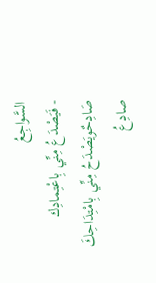السَّواجِعُ
- فَيَصْدَعُ مِنِّي بِاعْتِمادِك صَادِحٌويَصْدَحُ مِنِّي بِامْتِدَاحِكَ صادِعُ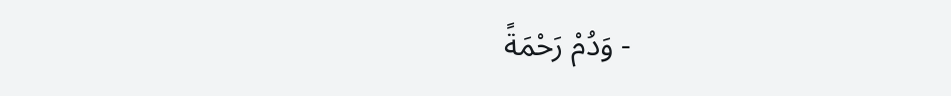- وَدُمْ رَحْمَةً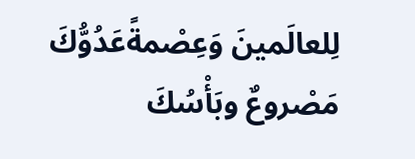لِلعالَمينَ وَعِصْمةًعَدُوُّكَ مَصْروعٌ وبَأْسُكَ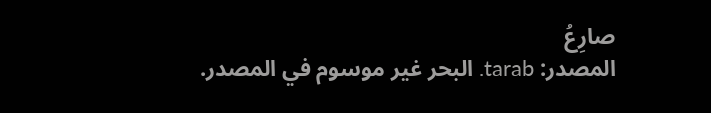صارِعُ
المصدر: tarab. البحر غير موسوم في المصدر.